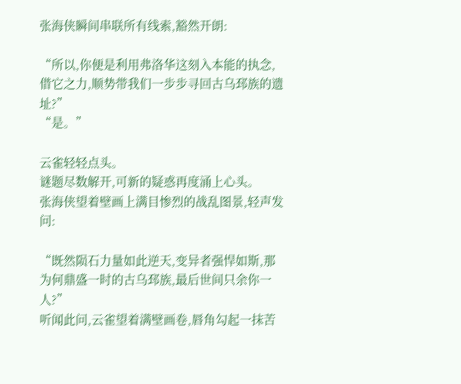张海侠瞬间串联所有线索,豁然开朗:

“所以,你便是利用弗洛华这刻入本能的执念,借它之力,顺势带我们一步步寻回古乌邳族的遗址?”
“是。”

云雀轻轻点头。
谜题尽数解开,可新的疑惑再度涌上心头。
张海侠望着壁画上满目惨烈的战乱图景,轻声发问:

“既然陨石力量如此逆天,变异者强悍如斯,那为何鼎盛一时的古乌邳族,最后世间只余你一人?”
听闻此问,云雀望着满壁画卷,唇角勾起一抹苦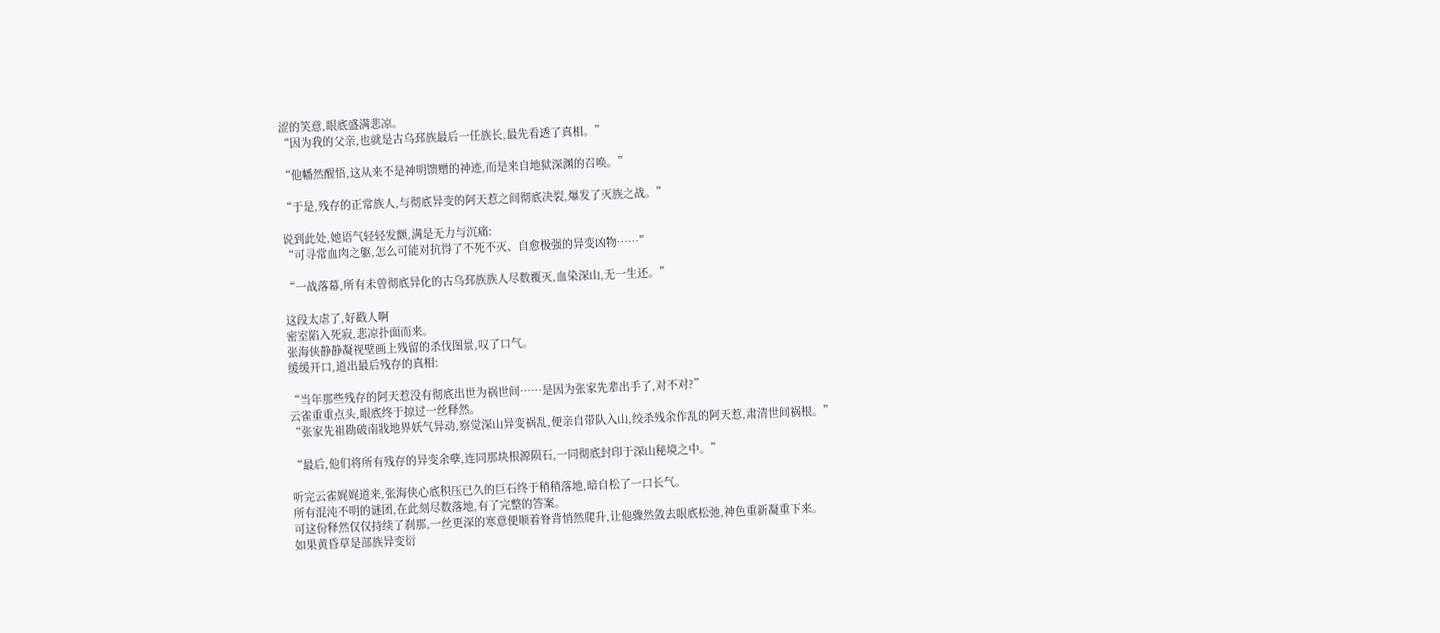涩的笑意,眼底盛满悲凉。
“因为我的父亲,也就是古乌邳族最后一任族长,最先看透了真相。”

“他幡然醒悟,这从来不是神明馈赠的神迹,而是来自地狱深渊的召唤。”

“于是,残存的正常族人,与彻底异变的阿天惹之间彻底决裂,爆发了灭族之战。”

说到此处,她语气轻轻发颤,满是无力与沉痛:
“可寻常血肉之躯,怎么可能对抗得了不死不灭、自愈极强的异变凶物……”

“一战落幕,所有未曾彻底异化的古乌邳族族人尽数覆灭,血染深山,无一生还。”

这段太虐了,好戳人啊
密室陷入死寂,悲凉扑面而来。
张海侠静静凝视壁画上残留的杀伐图景,叹了口气。
缓缓开口,道出最后残存的真相:

“当年那些残存的阿天惹没有彻底出世为祸世间……是因为张家先辈出手了,对不对?”
云雀重重点头,眼底终于掠过一丝释然。
“张家先祖勘破南戕地界妖气异动,察觉深山异变祸乱,便亲自带队入山,绞杀残余作乱的阿天惹,肃清世间祸根。”

“最后,他们将所有残存的异变余孽,连同那块根源陨石,一同彻底封印于深山秘境之中。”

听完云雀娓娓道来,张海侠心底积压已久的巨石终于稍稍落地,暗自松了一口长气。
所有混沌不明的谜团,在此刻尽数落地,有了完整的答案。
可这份释然仅仅持续了刹那,一丝更深的寒意便顺着脊背悄然爬升,让他骤然敛去眼底松弛,神色重新凝重下来。
如果黄昏草是部族异变衍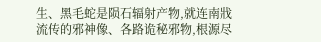生、黑毛蛇是陨石辐射产物,就连南戕流传的邪神像、各路诡秘邪物,根源尽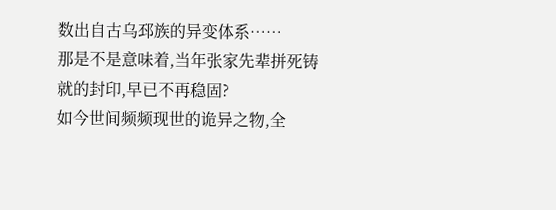数出自古乌邳族的异变体系……
那是不是意味着,当年张家先辈拼死铸就的封印,早已不再稳固?
如今世间频频现世的诡异之物,全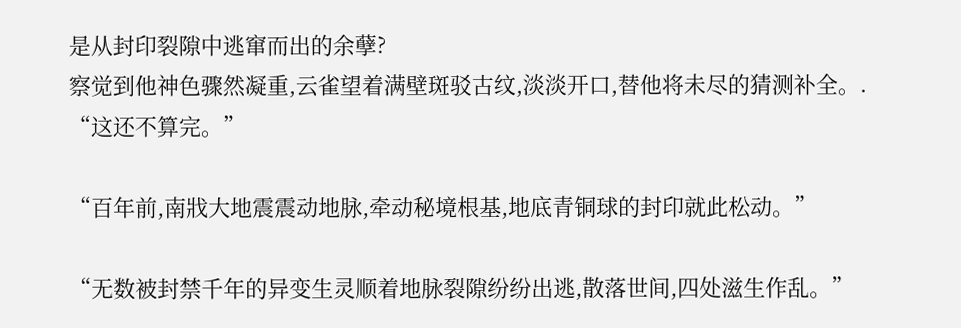是从封印裂隙中逃窜而出的余孽?
察觉到他神色骤然凝重,云雀望着满壁斑驳古纹,淡淡开口,替他将未尽的猜测补全。.
“这还不算完。”

“百年前,南戕大地震震动地脉,牵动秘境根基,地底青铜球的封印就此松动。”

“无数被封禁千年的异变生灵顺着地脉裂隙纷纷出逃,散落世间,四处滋生作乱。”